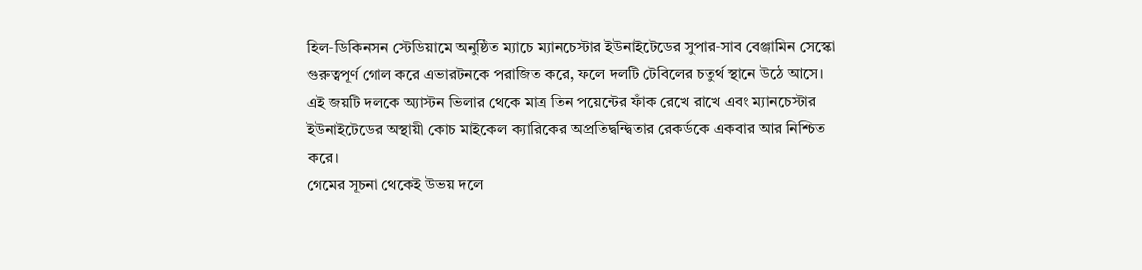হিল‑ডিকিনসন স্টেডিয়ামে অনুষ্ঠিত ম্যাচে ম্যানচেস্টার ইউনাইটেডের সুপার‑সাব বেঞ্জামিন সেস্কো গুরুত্বপূর্ণ গোল করে এভারটনকে পরাজিত করে, ফলে দলটি টেবিলের চতুর্থ স্থানে উঠে আসে। এই জয়টি দলকে অ্যাস্টন ভিলার থেকে মাত্র তিন পয়েন্টের ফাঁক রেখে রাখে এবং ম্যানচেস্টার ইউনাইটেডের অস্থায়ী কোচ মাইকেল ক্যারিকের অপ্রতিদ্বন্দ্বিতার রেকর্ডকে একবার আর নিশ্চিত করে।
গেমের সূচনা থেকেই উভয় দলে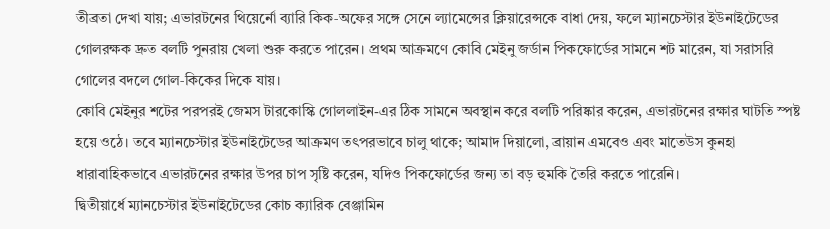তীব্রতা দেখা যায়; এভারটনের থিয়ের্নো ব্যারি কিক‑অফের সঙ্গে সেনে ল্যামেন্সের ক্লিয়ারেন্সকে বাধা দেয়, ফলে ম্যানচেস্টার ইউনাইটেডের গোলরক্ষক দ্রুত বলটি পুনরায় খেলা শুরু করতে পারেন। প্রথম আক্রমণে কোবি মেইনু জর্ডান পিকফোর্ডের সামনে শট মারেন, যা সরাসরি গোলের বদলে গোল‑কিকের দিকে যায়।
কোবি মেইনুর শটের পরপরই জেমস টারকোস্কি গোললাইন-এর ঠিক সামনে অবস্থান করে বলটি পরিষ্কার করেন, এভারটনের রক্ষার ঘাটতি স্পষ্ট হয়ে ওঠে। তবে ম্যানচেস্টার ইউনাইটেডের আক্রমণ তৎপরভাবে চালু থাকে; আমাদ দিয়ালো, ব্রায়ান এমবেও এবং মাতেউস কুনহা ধারাবাহিকভাবে এভারটনের রক্ষার উপর চাপ সৃষ্টি করেন, যদিও পিকফোর্ডের জন্য তা বড় হুমকি তৈরি করতে পারেনি।
দ্বিতীয়ার্ধে ম্যানচেস্টার ইউনাইটেডের কোচ ক্যারিক বেঞ্জামিন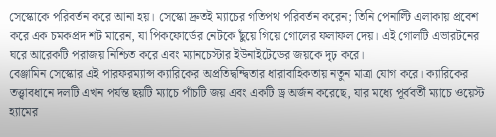সেস্কোকে পরিবর্তন করে আনা হয়। সেস্কো দ্রুতই ম্যাচের গতিপথ পরিবর্তন করেন; তিনি পেনাল্টি এলাকায় প্রবেশ করে এক চমকপ্রদ শট মারেন, যা পিকফোর্ডের নেটকে ছুঁয়ে গিয়ে গোলের ফলাফল দেয়। এই গোলটি এভারটনের ঘরে আরেকটি পরাজয় নিশ্চিত করে এবং ম্যানচেস্টার ইউনাইটেডের জয়কে দৃঢ় করে।
বেঞ্জামিন সেস্কোর এই পারফরম্যান্স ক্যারিকের অপ্রতিদ্বন্দ্বিতার ধারাবাহিকতায় নতুন মাত্রা যোগ করে। ক্যারিকের তত্ত্বাবধানে দলটি এখন পর্যন্ত ছয়টি ম্যাচে পাঁচটি জয় এবং একটি ড্র অর্জন করেছে, যার মধ্যে পূর্ববর্তী ম্যাচে ওয়েস্ট হ্যামের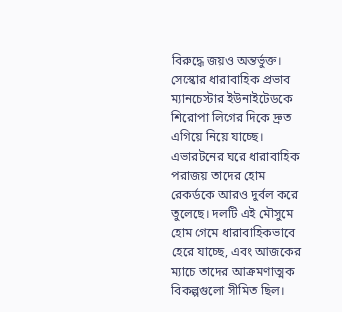বিরুদ্ধে জয়ও অন্তর্ভুক্ত। সেস্কোর ধারাবাহিক প্রভাব ম্যানচেস্টার ইউনাইটেডকে শিরোপা লিগের দিকে দ্রুত এগিয়ে নিয়ে যাচ্ছে।
এভারটনের ঘরে ধারাবাহিক পরাজয় তাদের হোম রেকর্ডকে আরও দুর্বল করে তুলেছে। দলটি এই মৌসুমে হোম গেমে ধারাবাহিকভাবে হেরে যাচ্ছে, এবং আজকের ম্যাচে তাদের আক্রমণাত্মক বিকল্পগুলো সীমিত ছিল।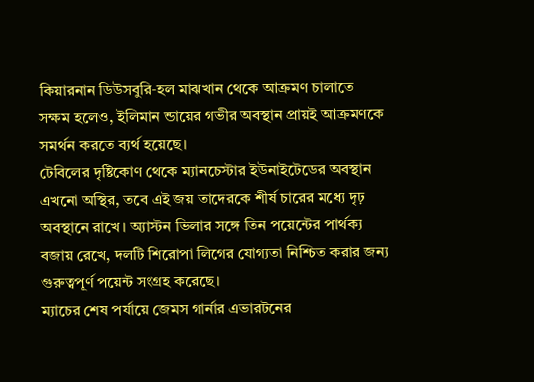কিয়ারনান ডিউসবুরি‑হল মাঝখান থেকে আক্রমণ চালাতে সক্ষম হলেও, ইলিমান ন্ডায়ের গভীর অবস্থান প্রায়ই আক্রমণকে সমর্থন করতে ব্যর্থ হয়েছে।
টেবিলের দৃষ্টিকোণ থেকে ম্যানচেস্টার ইউনাইটেডের অবস্থান এখনো অস্থির, তবে এই জয় তাদেরকে শীর্ষ চারের মধ্যে দৃঢ় অবস্থানে রাখে। অ্যাস্টন ভিলার সঙ্গে তিন পয়েন্টের পার্থক্য বজায় রেখে, দলটি শিরোপা লিগের যোগ্যতা নিশ্চিত করার জন্য গুরুত্বপূর্ণ পয়েন্ট সংগ্রহ করেছে।
ম্যাচের শেষ পর্যায়ে জেমস গার্নার এভারটনের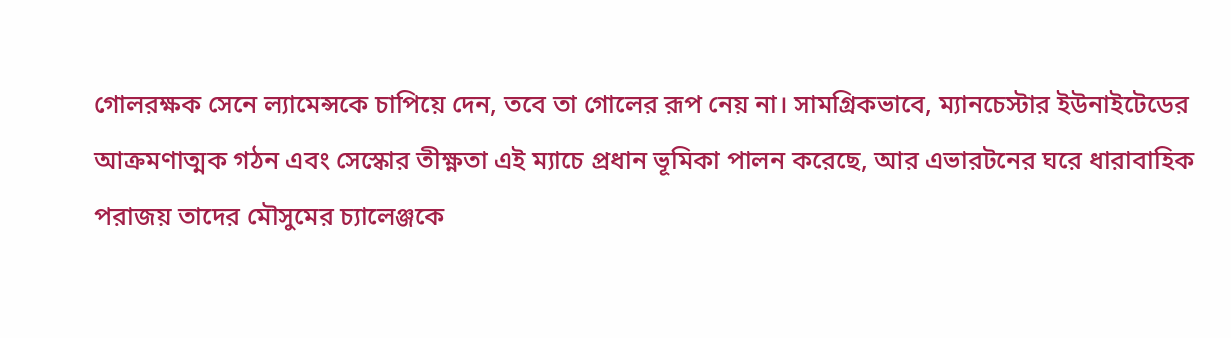গোলরক্ষক সেনে ল্যামেন্সকে চাপিয়ে দেন, তবে তা গোলের রূপ নেয় না। সামগ্রিকভাবে, ম্যানচেস্টার ইউনাইটেডের আক্রমণাত্মক গঠন এবং সেস্কোর তীক্ষ্ণতা এই ম্যাচে প্রধান ভূমিকা পালন করেছে, আর এভারটনের ঘরে ধারাবাহিক পরাজয় তাদের মৌসুমের চ্যালেঞ্জকে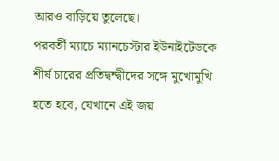আরও বাড়িয়ে তুলেছে।
পরবর্তী ম্যাচে ম্যানচেস্টার ইউনাইটেডকে শীর্ষ চারের প্রতিদ্বন্দ্বীদের সঙ্গে মুখোমুখি হতে হবে, যেখানে এই জয়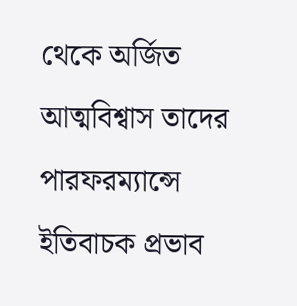থেকে অর্জিত আত্মবিশ্বাস তাদের পারফরম্যান্সে ইতিবাচক প্রভাব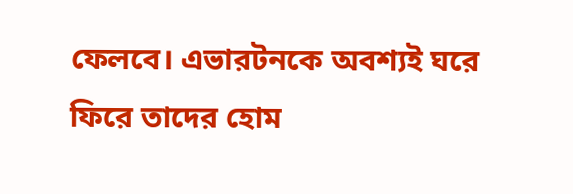ফেলবে। এভারটনকে অবশ্যই ঘরে ফিরে তাদের হোম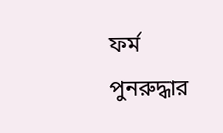ফর্ম পুনরুদ্ধার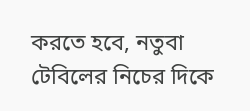করতে হবে, নতুবা টেবিলের নিচের দিকে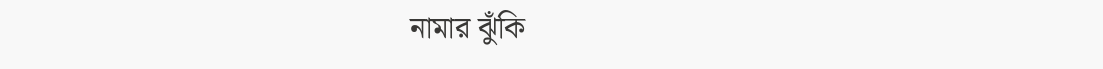নামার ঝুঁকি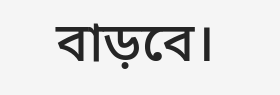বাড়বে।